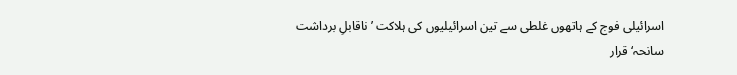اسرائیلی فوج کے ہاتھوں غلطی سے تین اسرائیلیوں کی ہلاکت ’ناقابلِ برداشت سانحہ‘ قرار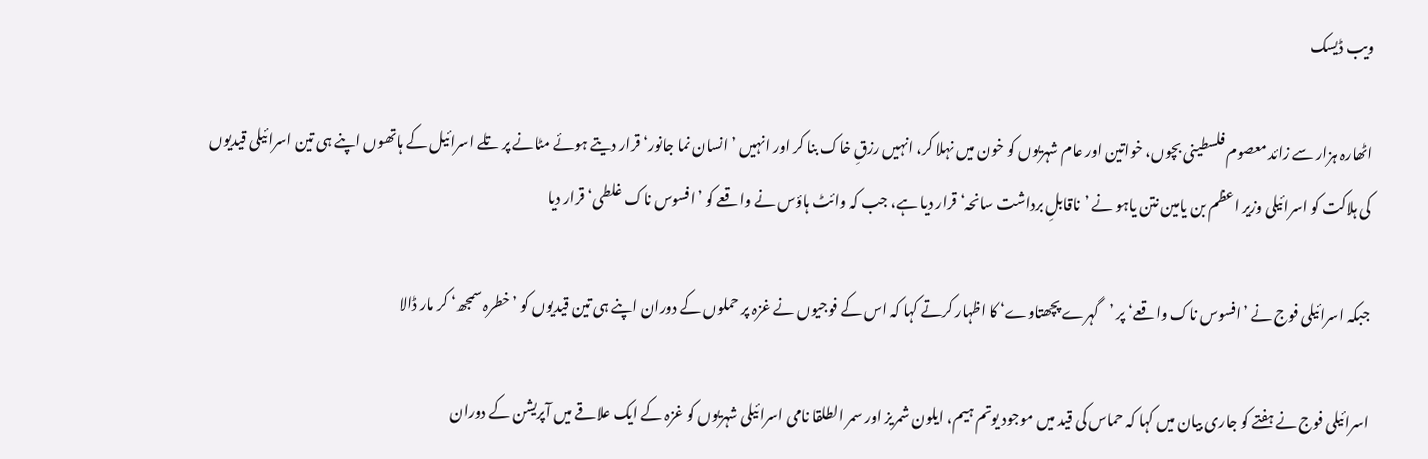ویب ڈیسک

اٹھارہ ہزار سے زائد معصوم فلسطینی بچوں، خواتین اور عام شہریوں کو خون میں نہلا کر، انہیں رزقِ خاک بنا کر اور انہیں ’انسان نما جانور‘ قرار دیتے ہوئے مٹانے پر تلے اسرائیل کے ہاتھوں اپنے ہی تین اسرائیلی قیدیوں کی ہلاکت کو اسرائیلی وزیر اعظم بن یامین نتن یاہو نے ’ناقابلِ برداشت سانحہ‘ قرار دیا ہے، جب کہ وائٹ ہاؤس نے واقعے کو ’افسوس ناک غلطی‘ قرار دیا

جبکہ اسرائیلی فوج نے ’افسوس ناک واقعے‘ پر ’گہرے پچھتاوے‘ کا اظہار کرتے کہا کہ اس کے فوجیوں نے غزہ پر حملوں کے دوران اپنے ہی تین قیدیوں کو ’خطرہ سمجھ‘ کر مار ڈالا

اسرائیلی فوج نے ہفتے کو جاری بیان میں کہا کہ حماس کی قید میں موجود یوتم ہیم، ایلون شمریز اور سمر الطلقا نامی اسرائیلی شہریوں کو غزہ کے ایک علاقے میں آپریشن کے دوران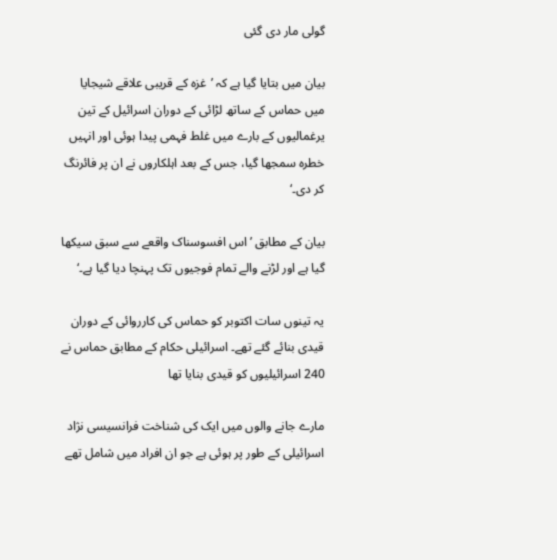گولی مار دی گئی

بیان میں بتایا گیا ہے کہ ’غزہ کے قریبی علاقے شیجایا میں حماس کے ساتھ لڑائی کے دوران اسرائیل کے تین یرغمالیوں کے بارے میں غلط فہمی پیدا ہوئی اور انہیں خطرہ سمجھا گیا، جس کے بعد اہلکاروں نے ان پر فائرنگ کر دی۔‘

بیان کے مطابق ’اس افسوسناک واقعے سے سبق سیکھا گیا ہے اور لڑنے والے تمام فوجیوں تک پہنچا دیا گیا ہے۔‘

یہ تینوں سات اکتوبر کو حماس کی کارروائی کے دوران قیدی بنائے گئے تھے۔ اسرائیلی حکام کے مطابق حماس نے 240 اسرائیلیوں کو قیدی بنایا تھا

مارے جانے والوں میں ایک کی شناخت فرانسیسی نژاد اسرائیلی کے طور پر ہوئی ہے جو ان افراد میں شامل تھے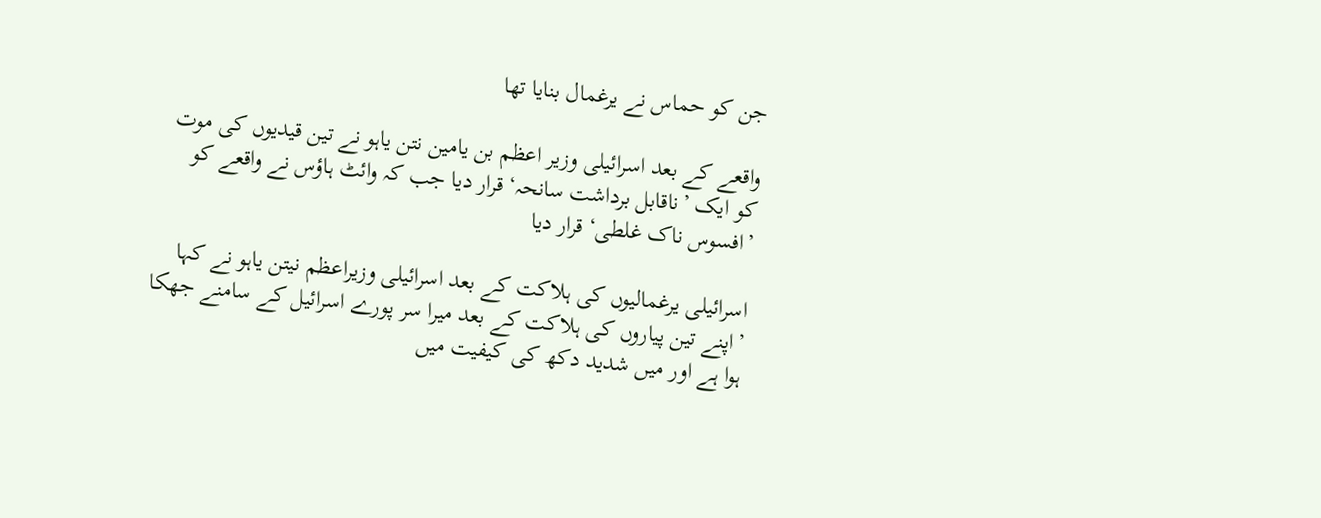جن کو حماس نے یرغمال بنایا تھا

واقعے کے بعد اسرائیلی وزیر اعظم بن یامین نتن یاہو نے تین قیدیوں کی موت کو ایک ’ناقابل برداشت سانحہ‘ قرار دیا جب کہ وائٹ ہاؤس نے واقعے کو ’افسوس ناک غلطی‘ قرار دیا

اسرائیلی یرغمالیوں کی ہلاکت کے بعد اسرائیلی وزیراعظم نیتن یاہو نے کہا ’اپنے تین پیاروں کی ہلاکت کے بعد میرا سر پورے اسرائیل کے سامنے جھکا ہوا ہے اور میں شدید دکھ کی کیفیت میں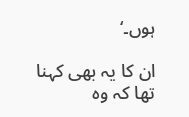ہوں۔‘

ان کا یہ بھی کہنا تھا کہ وہ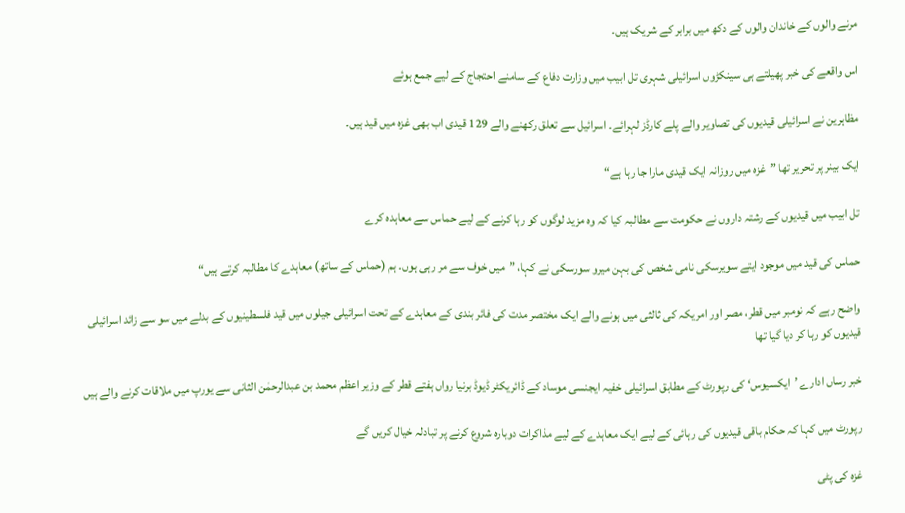مرنے والوں کے خاندان والوں کے دکھ میں برابر کے شریک ہیں۔

اس واقعے کی خبر پھیلتے ہی سینکڑوں اسرائیلی شہری تل ابیب میں وزارت دفاع کے سامنے احتجاج کے لیے جمع ہوئے

مظاہرین نے اسرائیلی قیدیوں کی تصاویر والے پلے کارڈز لہرائے۔ اسرائیل سے تعلق رکھنے والے 129 قیدی اب بھی غزہ میں قید ہیں۔

ایک بینر پر تحریر تھا ”غزہ میں روزانہ ایک قیدی مارا جا رہا ہے“

تل ابیب میں قیدیوں کے رشتہ داروں نے حکومت سے مطالبہ کیا کہ وہ مزید لوگوں کو رہا کرنے کے لیے حماس سے معاہدہ کرے

حماس کی قید میں موجود ایتے سویرسکی نامی شخص کی بہن میرو سورسکی نے کہا، ”میں خوف سے مر رہی ہوں۔ ہم (حماس کے ساتھ) معاہدے کا مطالبہ کرتے ہیں“

واضح رہے کہ نومبر میں قطر، مصر اور امریکہ کی ثالثی میں ہونے والے ایک مختصر مدت کی فائر بندی کے معاہدے کے تحت اسرائیلی جیلوں میں قید فلسطینیوں کے بدلے میں سو سے زائد اسرائیلی قیدیوں کو رہا کر دیا گیا تھا

خبر رساں ادارے ’ایکسیوس‘ کی رپورٹ کے مطابق اسرائیلی خفیہ ایجنسی موساد کے ڈائریکٹر ڈیوڈ برنیا رواں ہفتے قطر کے وزیر اعظم محمد بن عبدالرحمٰن الثانی سے یورپ میں ملاقات کرنے والے ہیں

رپورٹ میں کہا کہ حکام باقی قیدیوں کی رہائی کے لیے ایک معاہدے کے لیے مذاکرات دوبارہ شروع کرنے پر تبادلہ خیال کریں گے

غزہ کی پٹی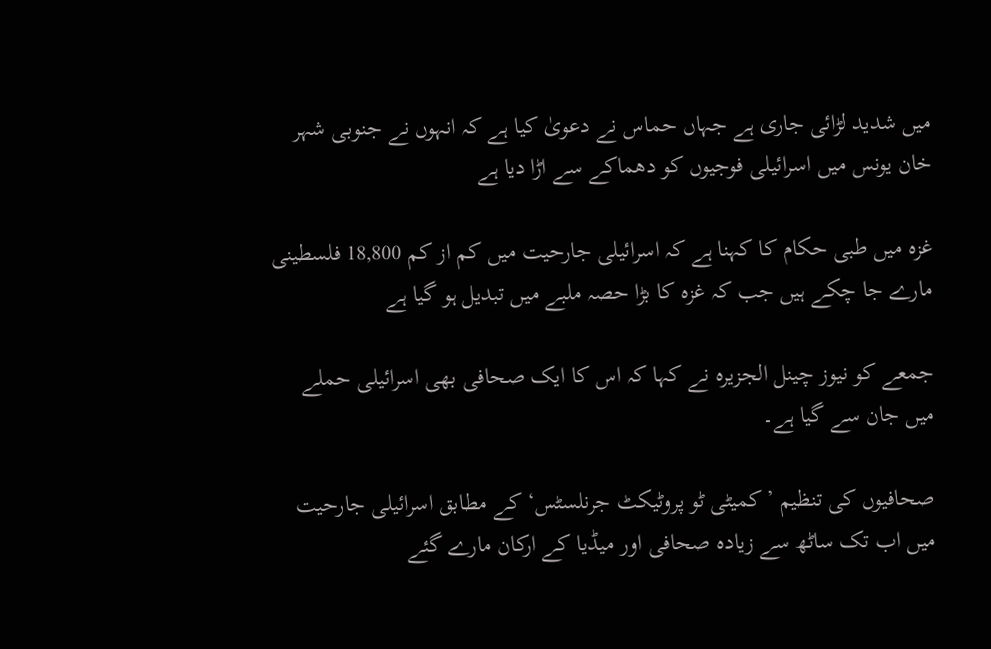میں شدید لڑائی جاری ہے جہاں حماس نے دعویٰ کیا ہے کہ انہوں نے جنوبی شہر خان یونس میں اسرائیلی فوجیوں کو دھماکے سے اڑا دیا ہے

غزہ میں طبی حکام کا کہنا ہے کہ اسرائیلی جارحیت میں کم از کم 18,800 فلسطینی مارے جا چکے ہیں جب کہ غزہ کا بڑا حصہ ملبے میں تبدیل ہو گیا ہے

جمعے کو نیوز چینل الجزیرہ نے کہا کہ اس کا ایک صحافی بھی اسرائیلی حملے میں جان سے گیا ہے۔

صحافیوں کی تنظیم ’کمیٹی ٹو پروٹیکٹ جرنلسٹس‘ کے مطابق اسرائیلی جارحیت میں اب تک ساٹھ سے زیادہ صحافی اور میڈیا کے ارکان مارے گئے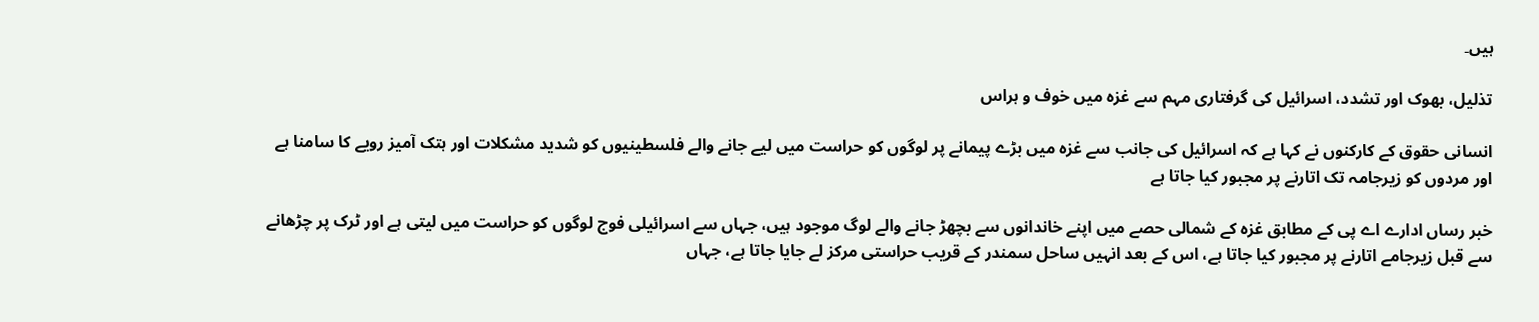ہیں۔

تذلیل، بھوک اور تشدد، اسرائیل کی گرفتاری مہم سے غزہ میں خوف و ہراس

انسانی حقوق کے کارکنوں نے کہا ہے کہ اسرائیل کی جانب سے غزہ میں بڑے پیمانے پر لوگوں کو حراست میں لیے جانے والے فلسطینیوں کو شدید مشکلات اور ہتک آمیز رویے کا سامنا ہے اور مردوں کو زیرجامہ تک اتارنے پر مجبور کیا جاتا ہے

خبر رساں ادارے اے پی کے مطابق غزہ کے شمالی حصے میں اپنے خاندانوں سے بچھڑ جانے والے لوگ موجود ہیں، جہاں سے اسرائیلی فوج لوگوں کو حراست میں لیتی ہے اور ٹرک پر چڑھانے سے قبل زیرجامے اتارنے پر مجبور کیا جاتا ہے، اس کے بعد انہیں ساحل سمندر کے قریب حراستی مرکز لے جایا جاتا ہے، جہاں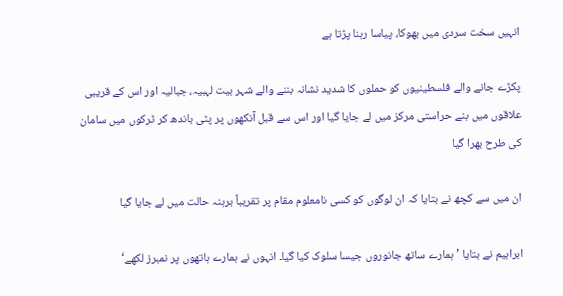انہیں سخت سردی میں بھوکا، پیاسا رہنا پڑتا ہے

پکڑے جانے والے فلسطینیوں کو حملوں کا شدید نشانہ بننے والے شہر بیت لہبیہ، جبالیہ اور اس کے قریبی علاقوں میں بنے حراستی مرکز میں لے جایا گیا اور اس سے قبل آنکھوں پر پٹی باندھ کر ٹرکوں میں سامان کی طرح بھرا گیا

ان میں سے کچھ نے بتایا کہ ان لوگوں کو کسی نامعلوم مقام پر تقریباً برہنہ حالت میں لے جایا گیا

ابراہیم نے بتایا ’ہمارے ساتھ جانوروں جیسا سلوک کیا گیا۔ انہوں نے ہمارے ہاتھوں پر نمبرز لکھے‘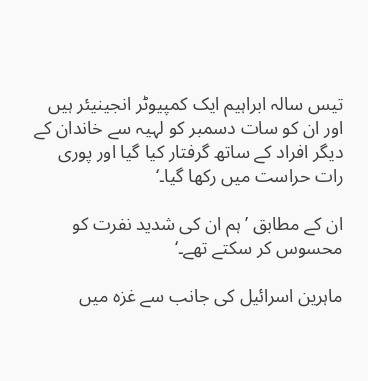تیس سالہ ابراہیم ایک کمپیوٹر انجینیئر ہیں اور ان کو سات دسمبر کو لہیہ سے خاندان کے دیگر افراد کے ساتھ گرفتار کیا گیا اور پوری رات حراست میں رکھا گیا۔‘

ان کے مطابق ’ہم ان کی شدید نفرت کو محسوس کر سکتے تھے۔‘

ماہرین اسرائیل کی جانب سے غزہ میں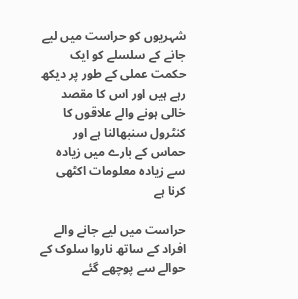شہریوں کو حراست میں لیے جانے کے سلسلے کو ایک حکمت عملی کے طور پر دیکھ رہے ہیں اور اس کا مقصد خالی ہونے والے علاقوں کا کنٹرول سنبھالنا ہے اور حماس کے بارے میں زیادہ سے زیادہ معلومات اکٹھی کرنا ہے

حراست میں لیے جانے والے افراد کے ساتھ ناروا سلوک کے حوالے سے پوچھے گئے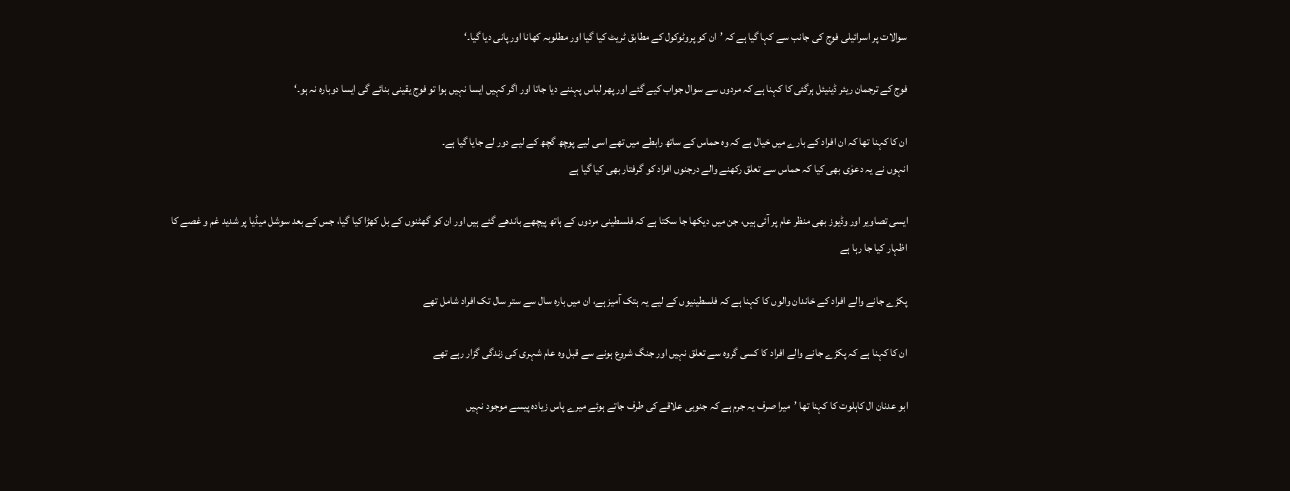سوالات پر اسرائیلی فوج کی جانب سے کہا گیا ہے کہ ’ان کو پروٹوکول کے مطابق ٹریٹ کیا گیا اور مطلوبہ کھانا اور پانی دیا گیا۔‘

فوج کے ترجمان ریئر ڈینیئل ہرگئی کا کہنا ہے کہ مردوں سے سوال جواب کیے گئے اور پھر لباس پہننے دیا جاتا اور اگر کہیں ایسا نہیں ہوا تو فوج یقینی بنائے گی ایسا دوبارہ نہ ہو۔‘

ان کا کہنا تھا کہ ان افراد کے بارے میں خیال ہے کہ وہ حماس کے ساتھ رابطے میں تھے اسی لیے پوچھ گچھ کے لیے دور لے جایا گیا ہے۔
انہوں نے یہ دعوٰی بھی کیا کہ حماس سے تعلق رکھنے والے درجنوں افراد کو گرفتار بھی کیا گیا ہے

ایسی تصاویر اور وڈیوز بھی منظر عام پر آئی ہیں، جن میں دیکھا جا سکتا ہے کہ فلسطینی مردوں کے ہاتھ پیچھے باندھے گئے ہیں اور ان کو گھٹنوں کے بل کھڑا کیا گیا، جس کے بعد سوشل میڈیا پر شدید غم و غصے کا اظہار کیا جا رہا ہے

پکڑے جانے والے افراد کے خاندان والوں کا کہنا ہے کہ فلسطینیوں کے لیے یہ ہتک آمیز ہے، ان میں بارہ سال سے ستر سال تک افراد شامل تھے

ان کا کہنا ہے کہ پکڑے جانے والے افراد کا کسی گروہ سے تعلق نہیں اور جنگ شروع ہونے سے قبل وہ عام شہری کی زندگی گزار رہے تھے

ابو عدنان ال کاہلوت کا کہنا تھا ’میرا صرف یہ جرم ہے کہ جنوبی علاقے کی طرف جاتے ہوئے میرے پاس زیادہ پیسے موجود نہیں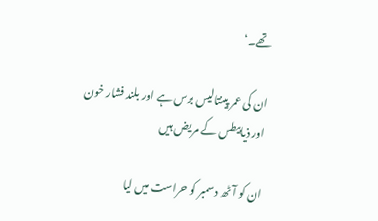تھے۔‘

ان کی عمر پینتالیس برس ہے اور بلند فشار خون اور ذیابیطس کے مریض ہیں

ان کو آٹھ دسمبر کو حراست میں لیا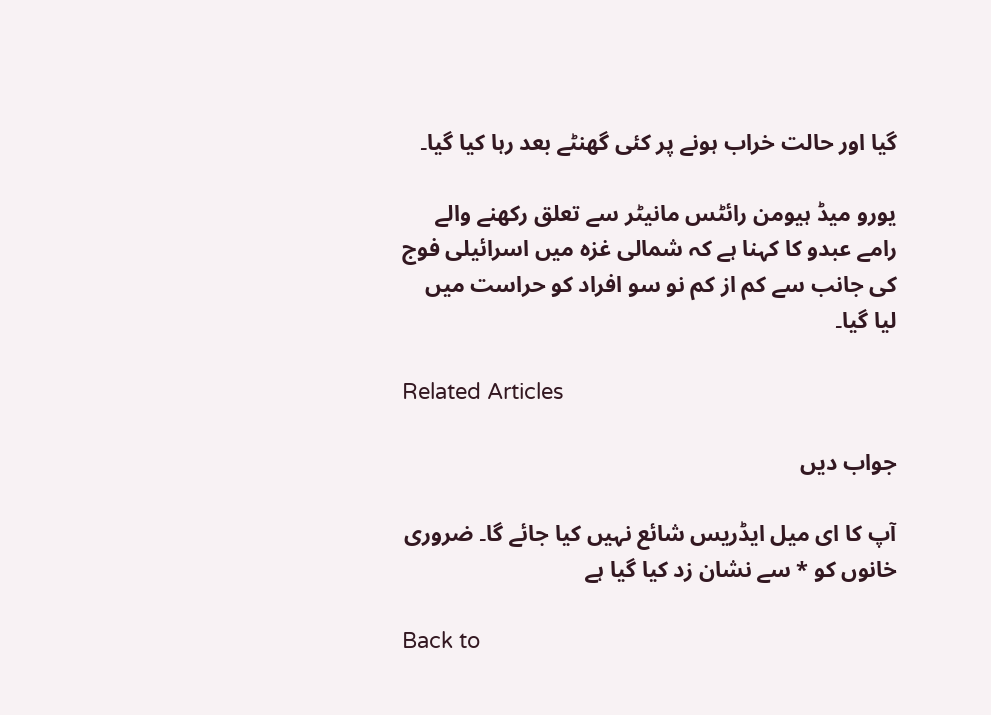گیا اور حالت خراب ہونے پر کئی گھنٹے بعد رہا کیا گیا۔

یورو میڈ ہیومن رائٹس مانیٹر سے تعلق رکھنے والے رامے عبدو کا کہنا ہے کہ شمالی غزہ میں اسرائیلی فوج کی جانب سے کم از کم نو سو افراد کو حراست میں لیا گیا۔

Related Articles

جواب دیں

آپ کا ای میل ایڈریس شائع نہیں کیا جائے گا۔ ضروری خانوں کو * سے نشان زد کیا گیا ہے

Back to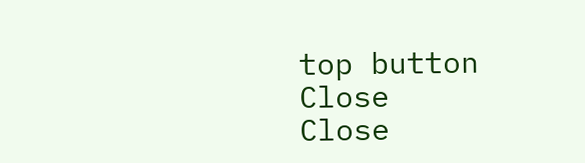top button
Close
Close